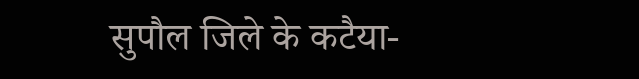सुपौल जिले के कटैया-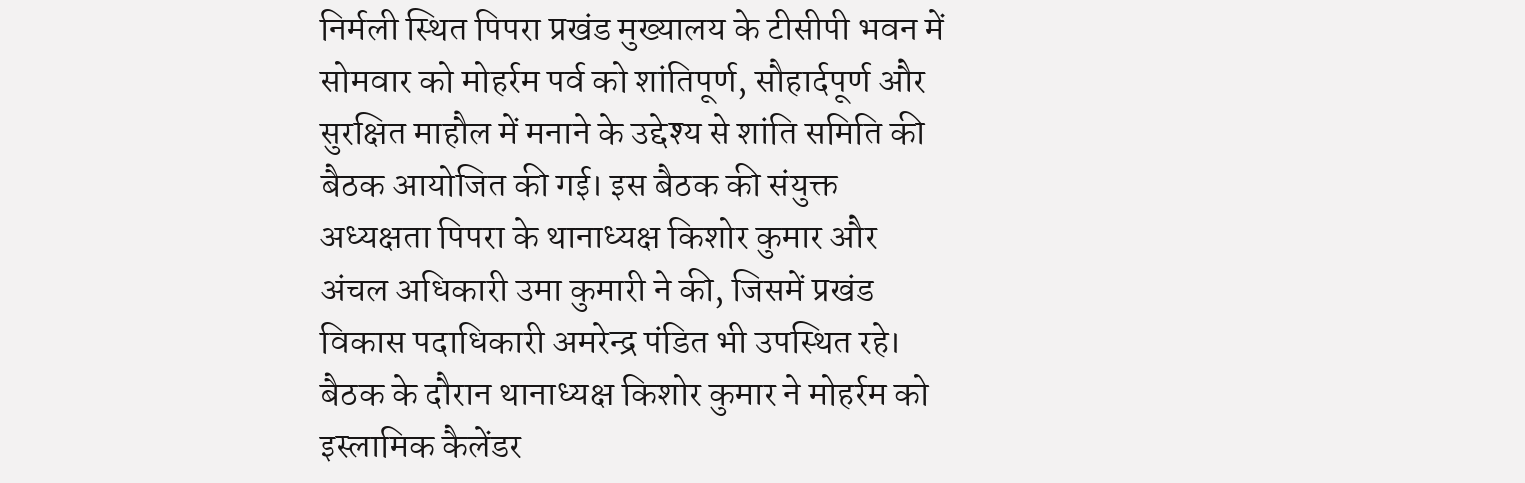निर्मली स्थित पिपरा प्रखंड मुख्यालय के टीसीपी भवन में सोमवार को मोहर्रम पर्व को शांतिपूर्ण, सौहार्दपूर्ण और सुरक्षित माहौल में मनाने के उद्देश्य से शांति समिति की बैठक आयोजित की गई। इस बैठक की संयुक्त अध्यक्षता पिपरा के थानाध्यक्ष किशोर कुमार और अंचल अधिकारी उमा कुमारी ने की, जिसमें प्रखंड विकास पदाधिकारी अमरेन्द्र पंडित भी उपस्थित रहे। बैठक के दौरान थानाध्यक्ष किशोर कुमार ने मोहर्रम को इस्लामिक कैलेंडर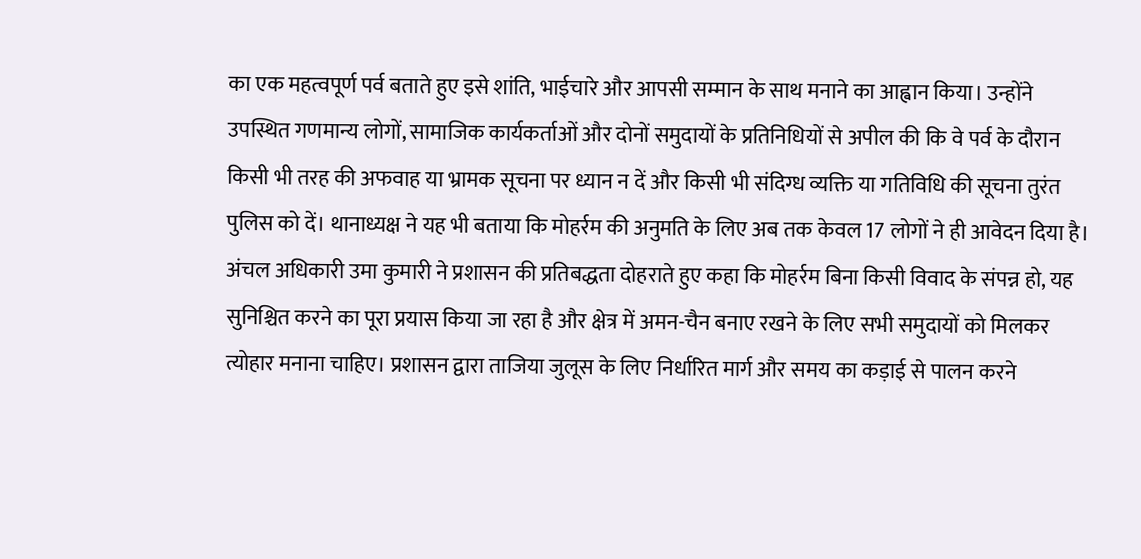का एक महत्वपूर्ण पर्व बताते हुए इसे शांति, भाईचारे और आपसी सम्मान के साथ मनाने का आह्वान किया। उन्होंने उपस्थित गणमान्य लोगों, सामाजिक कार्यकर्ताओं और दोनों समुदायों के प्रतिनिधियों से अपील की कि वे पर्व के दौरान किसी भी तरह की अफवाह या भ्रामक सूचना पर ध्यान न दें और किसी भी संदिग्ध व्यक्ति या गतिविधि की सूचना तुरंत पुलिस को दें। थानाध्यक्ष ने यह भी बताया कि मोहर्रम की अनुमति के लिए अब तक केवल 17 लोगों ने ही आवेदन दिया है। अंचल अधिकारी उमा कुमारी ने प्रशासन की प्रतिबद्धता दोहराते हुए कहा कि मोहर्रम बिना किसी विवाद के संपन्न हो, यह सुनिश्चित करने का पूरा प्रयास किया जा रहा है और क्षेत्र में अमन-चैन बनाए रखने के लिए सभी समुदायों को मिलकर त्योहार मनाना चाहिए। प्रशासन द्वारा ताजिया जुलूस के लिए निर्धारित मार्ग और समय का कड़ाई से पालन करने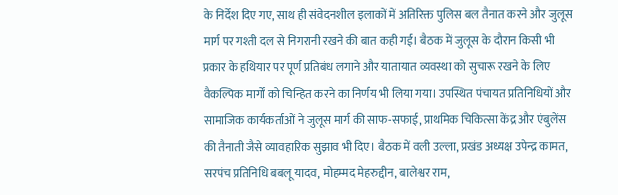के निर्देश दिए गए, साथ ही संवेदनशील इलाकों में अतिरिक्त पुलिस बल तैनात करने और जुलूस मार्ग पर गश्ती दल से निगरानी रखने की बात कही गई। बैठक में जुलूस के दौरान किसी भी प्रकार के हथियार पर पूर्ण प्रतिबंध लगाने और यातायात व्यवस्था को सुचारू रखने के लिए वैकल्पिक मार्गों को चिन्हित करने का निर्णय भी लिया गया। उपस्थित पंचायत प्रतिनिधियों और सामाजिक कार्यकर्ताओं ने जुलूस मार्ग की साफ-सफाई, प्राथमिक चिकित्सा केंद्र और एंबुलेंस की तैनाती जैसे व्यावहारिक सुझाव भी दिए। बैठक में वली उल्ला, प्रखंड अध्यक्ष उपेन्द्र कामत, सरपंच प्रतिनिधि बबलू यादव, मोहम्मद मेहरुद्दीन, बालेश्वर राम,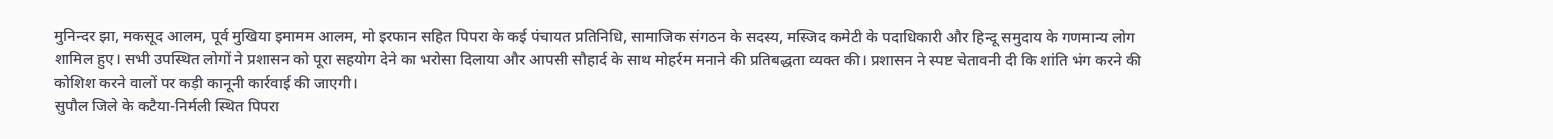मुनिन्दर झा, मकसूद आलम, पूर्व मुखिया इमामम आलम, मो इरफान सहित पिपरा के कई पंचायत प्रतिनिधि, सामाजिक संगठन के सदस्य, मस्जिद कमेटी के पदाधिकारी और हिन्दू समुदाय के गणमान्य लोग शामिल हुए। सभी उपस्थित लोगों ने प्रशासन को पूरा सहयोग देने का भरोसा दिलाया और आपसी सौहार्द के साथ मोहर्रम मनाने की प्रतिबद्धता व्यक्त की। प्रशासन ने स्पष्ट चेतावनी दी कि शांति भंग करने की कोशिश करने वालों पर कड़ी कानूनी कार्रवाई की जाएगी।
सुपौल जिले के कटैया-निर्मली स्थित पिपरा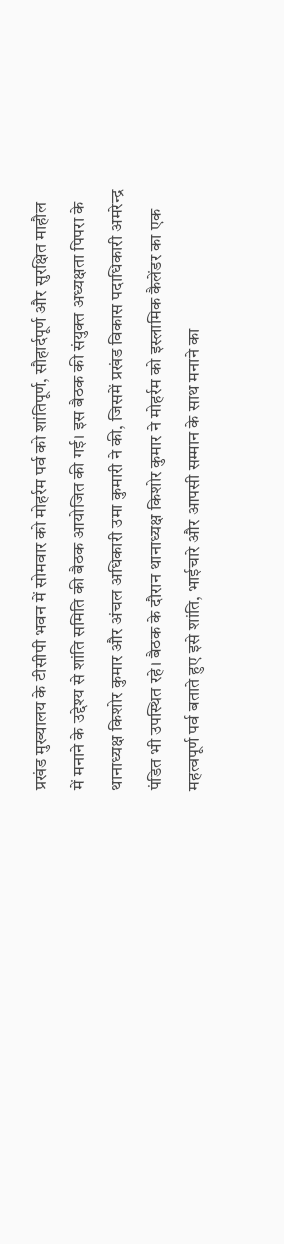प्रखंड मुख्यालय के टीसीपी भवन में सोमवार को मोहर्रम पर्व को शांतिपूर्ण, सौहार्दपूर्ण और सुरक्षित माहौल में मनाने के उद्देश्य से शांति समिति की बैठक आयोजित की गई। इस बैठक की संयुक्त अध्यक्षता पिपरा के थानाध्यक्ष किशोर कुमार और अंचल अधिकारी उमा कुमारी ने की, जिसमें प्रखंड विकास पदाधिकारी अमरेन्द्र पंडित भी उपस्थित रहे। बैठक के दौरान थानाध्यक्ष किशोर कुमार ने मोहर्रम को इस्लामिक कैलेंडर का एक महत्वपूर्ण पर्व बताते हुए इसे शांति, भाईचारे और आपसी सम्मान के साथ मनाने का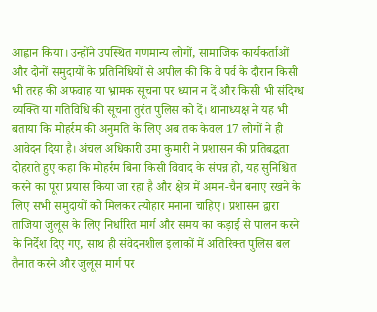आह्वान किया। उन्होंने उपस्थित गणमान्य लोगों, सामाजिक कार्यकर्ताओं और दोनों समुदायों के प्रतिनिधियों से अपील की कि वे पर्व के दौरान किसी भी तरह की अफवाह या भ्रामक सूचना पर ध्यान न दें और किसी भी संदिग्ध व्यक्ति या गतिविधि की सूचना तुरंत पुलिस को दें। थानाध्यक्ष ने यह भी बताया कि मोहर्रम की अनुमति के लिए अब तक केवल 17 लोगों ने ही आवेदन दिया है। अंचल अधिकारी उमा कुमारी ने प्रशासन की प्रतिबद्धता दोहराते हुए कहा कि मोहर्रम बिना किसी विवाद के संपन्न हो, यह सुनिश्चित करने का पूरा प्रयास किया जा रहा है और क्षेत्र में अमन-चैन बनाए रखने के लिए सभी समुदायों को मिलकर त्योहार मनाना चाहिए। प्रशासन द्वारा ताजिया जुलूस के लिए निर्धारित मार्ग और समय का कड़ाई से पालन करने के निर्देश दिए गए, साथ ही संवेदनशील इलाकों में अतिरिक्त पुलिस बल तैनात करने और जुलूस मार्ग पर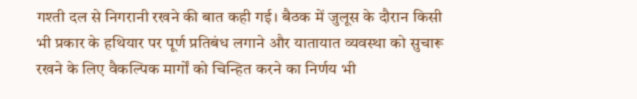गश्ती दल से निगरानी रखने की बात कही गई। बैठक में जुलूस के दौरान किसी भी प्रकार के हथियार पर पूर्ण प्रतिबंध लगाने और यातायात व्यवस्था को सुचारू रखने के लिए वैकल्पिक मार्गों को चिन्हित करने का निर्णय भी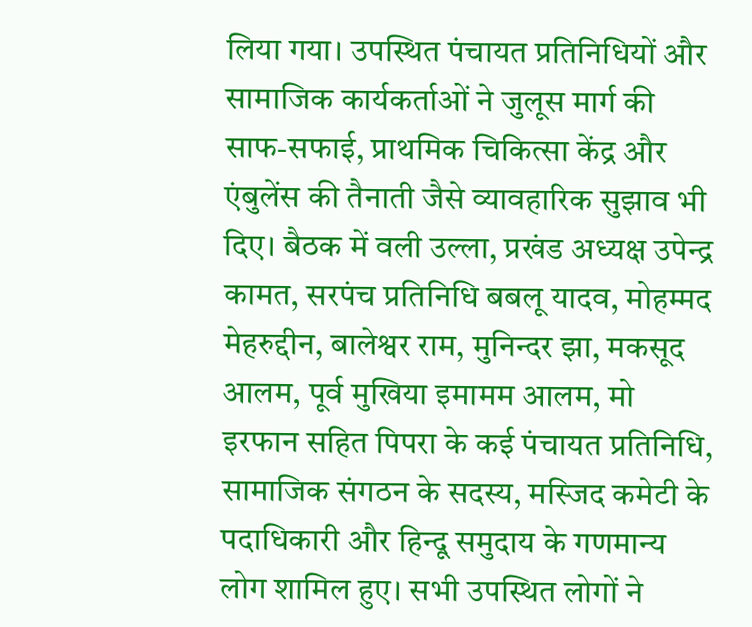लिया गया। उपस्थित पंचायत प्रतिनिधियों और सामाजिक कार्यकर्ताओं ने जुलूस मार्ग की साफ-सफाई, प्राथमिक चिकित्सा केंद्र और एंबुलेंस की तैनाती जैसे व्यावहारिक सुझाव भी दिए। बैठक में वली उल्ला, प्रखंड अध्यक्ष उपेन्द्र कामत, सरपंच प्रतिनिधि बबलू यादव, मोहम्मद मेहरुद्दीन, बालेश्वर राम, मुनिन्दर झा, मकसूद आलम, पूर्व मुखिया इमामम आलम, मो इरफान सहित पिपरा के कई पंचायत प्रतिनिधि, सामाजिक संगठन के सदस्य, मस्जिद कमेटी के पदाधिकारी और हिन्दू समुदाय के गणमान्य लोग शामिल हुए। सभी उपस्थित लोगों ने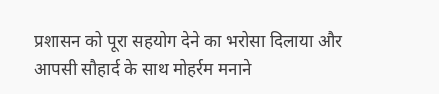प्रशासन को पूरा सहयोग देने का भरोसा दिलाया और आपसी सौहार्द के साथ मोहर्रम मनाने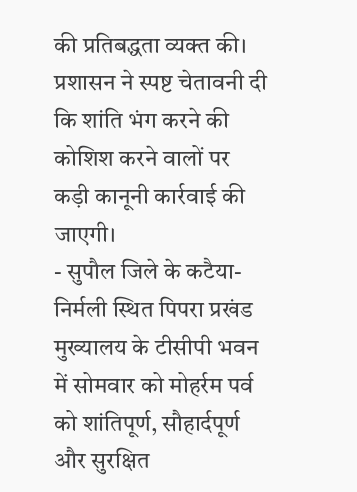की प्रतिबद्धता व्यक्त की। प्रशासन ने स्पष्ट चेतावनी दी कि शांति भंग करने की कोशिश करने वालों पर कड़ी कानूनी कार्रवाई की जाएगी।
- सुपौल जिले के कटैया-निर्मली स्थित पिपरा प्रखंड मुख्यालय के टीसीपी भवन में सोमवार को मोहर्रम पर्व को शांतिपूर्ण, सौहार्दपूर्ण और सुरक्षित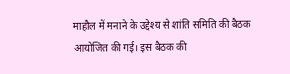माहौल में मनाने के उद्देश्य से शांति समिति की बैठक आयोजित की गई। इस बैठक की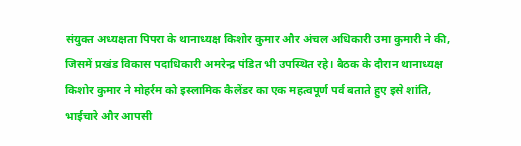संयुक्त अध्यक्षता पिपरा के थानाध्यक्ष किशोर कुमार और अंचल अधिकारी उमा कुमारी ने की, जिसमें प्रखंड विकास पदाधिकारी अमरेन्द्र पंडित भी उपस्थित रहे। बैठक के दौरान थानाध्यक्ष किशोर कुमार ने मोहर्रम को इस्लामिक कैलेंडर का एक महत्वपूर्ण पर्व बताते हुए इसे शांति, भाईचारे और आपसी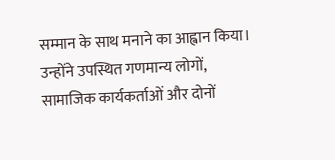सम्मान के साथ मनाने का आह्वान किया। उन्होंने उपस्थित गणमान्य लोगों, सामाजिक कार्यकर्ताओं और दोनों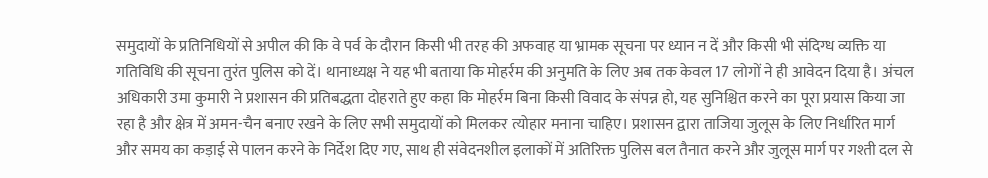समुदायों के प्रतिनिधियों से अपील की कि वे पर्व के दौरान किसी भी तरह की अफवाह या भ्रामक सूचना पर ध्यान न दें और किसी भी संदिग्ध व्यक्ति या गतिविधि की सूचना तुरंत पुलिस को दें। थानाध्यक्ष ने यह भी बताया कि मोहर्रम की अनुमति के लिए अब तक केवल 17 लोगों ने ही आवेदन दिया है। अंचल अधिकारी उमा कुमारी ने प्रशासन की प्रतिबद्धता दोहराते हुए कहा कि मोहर्रम बिना किसी विवाद के संपन्न हो, यह सुनिश्चित करने का पूरा प्रयास किया जा रहा है और क्षेत्र में अमन-चैन बनाए रखने के लिए सभी समुदायों को मिलकर त्योहार मनाना चाहिए। प्रशासन द्वारा ताजिया जुलूस के लिए निर्धारित मार्ग और समय का कड़ाई से पालन करने के निर्देश दिए गए, साथ ही संवेदनशील इलाकों में अतिरिक्त पुलिस बल तैनात करने और जुलूस मार्ग पर गश्ती दल से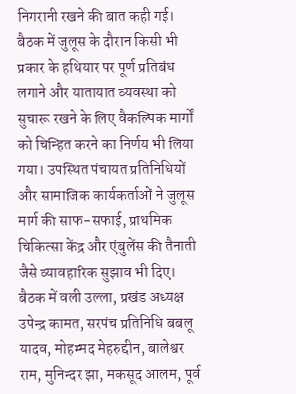निगरानी रखने की बात कही गई। बैठक में जुलूस के दौरान किसी भी प्रकार के हथियार पर पूर्ण प्रतिबंध लगाने और यातायात व्यवस्था को सुचारू रखने के लिए वैकल्पिक मार्गों को चिन्हित करने का निर्णय भी लिया गया। उपस्थित पंचायत प्रतिनिधियों और सामाजिक कार्यकर्ताओं ने जुलूस मार्ग की साफ-सफाई, प्राथमिक चिकित्सा केंद्र और एंबुलेंस की तैनाती जैसे व्यावहारिक सुझाव भी दिए। बैठक में वली उल्ला, प्रखंड अध्यक्ष उपेन्द्र कामत, सरपंच प्रतिनिधि बबलू यादव, मोहम्मद मेहरुद्दीन, बालेश्वर राम, मुनिन्दर झा, मकसूद आलम, पूर्व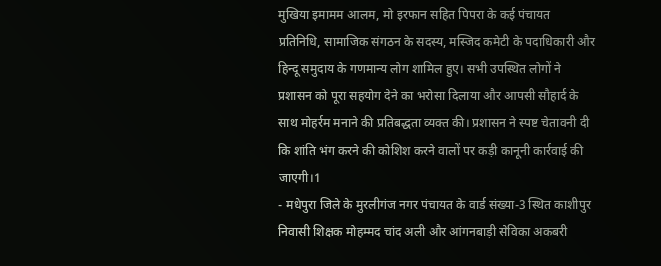मुखिया इमामम आलम, मो इरफान सहित पिपरा के कई पंचायत प्रतिनिधि, सामाजिक संगठन के सदस्य, मस्जिद कमेटी के पदाधिकारी और हिन्दू समुदाय के गणमान्य लोग शामिल हुए। सभी उपस्थित लोगों ने प्रशासन को पूरा सहयोग देने का भरोसा दिलाया और आपसी सौहार्द के साथ मोहर्रम मनाने की प्रतिबद्धता व्यक्त की। प्रशासन ने स्पष्ट चेतावनी दी कि शांति भंग करने की कोशिश करने वालों पर कड़ी कानूनी कार्रवाई की जाएगी।1
- मधेपुरा जिले के मुरलीगंज नगर पंचायत के वार्ड संख्या-3 स्थित काशीपुर निवासी शिक्षक मोहम्मद चांद अली और आंगनबाड़ी सेविका अकबरी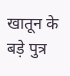खातून के बड़े पुत्र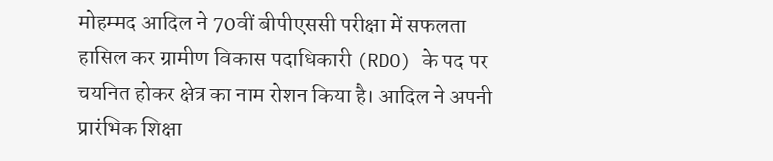मोहम्मद आदिल ने 70वीं बीपीएससी परीक्षा में सफलता हासिल कर ग्रामीण विकास पदाधिकारी (RDO) के पद पर चयनित होकर क्षेत्र का नाम रोशन किया है। आदिल ने अपनी प्रारंभिक शिक्षा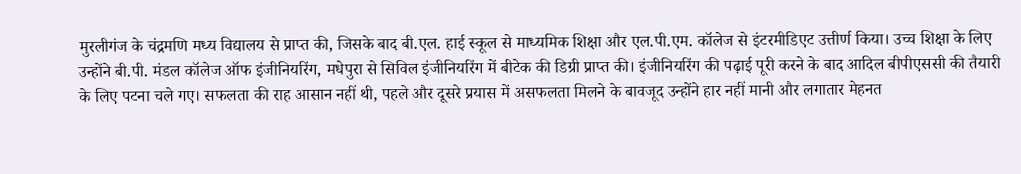मुरलीगंज के चंद्रमणि मध्य विद्यालय से प्राप्त की, जिसके बाद बी.एल. हाई स्कूल से माध्यमिक शिक्षा और एल.पी.एम. कॉलेज से इंटरमीडिएट उत्तीर्ण किया। उच्च शिक्षा के लिए उन्होंने बी.पी. मंडल कॉलेज ऑफ इंजीनियरिंग, मधेपुरा से सिविल इंजीनियरिंग में बीटेक की डिग्री प्राप्त की। इंजीनियरिंग की पढ़ाई पूरी करने के बाद आदिल बीपीएससी की तैयारी के लिए पटना चले गए। सफलता की राह आसान नहीं थी, पहले और दूसरे प्रयास में असफलता मिलने के बावजूद उन्होंने हार नहीं मानी और लगातार मेहनत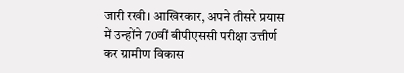जारी रखी। आखिरकार, अपने तीसरे प्रयास में उन्होंने 70वीं बीपीएससी परीक्षा उत्तीर्ण कर ग्रामीण विकास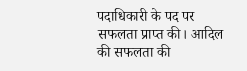पदाधिकारी के पद पर सफलता प्राप्त की। आदिल की सफलता की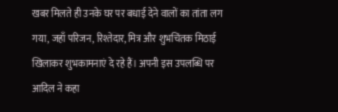खबर मिलते ही उनके घर पर बधाई देने वालों का तांता लग गया, जहाँ परिजन, रिश्तेदार, मित्र और शुभचिंतक मिठाई खिलाकर शुभकामनाएं दे रहे हैं। अपनी इस उपलब्धि पर आदिल ने कहा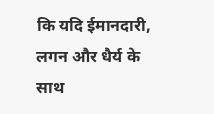कि यदि ईमानदारी, लगन और धैर्य के साथ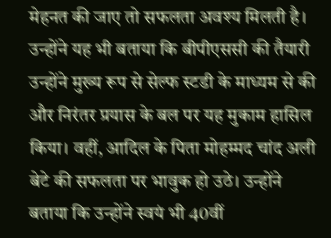मेहनत की जाए तो सफलता अवश्य मिलती है। उन्होंने यह भी बताया कि बीपीएससी की तैयारी उन्होंने मुख्य रूप से सेल्फ स्टडी के माध्यम से की और निरंतर प्रयास के बल पर यह मुकाम हासिल किया। वहीं, आदिल के पिता मोहम्मद चांद अली बेटे की सफलता पर भावुक हो उठे। उन्होंने बताया कि उन्होंने स्वयं भी 40वीं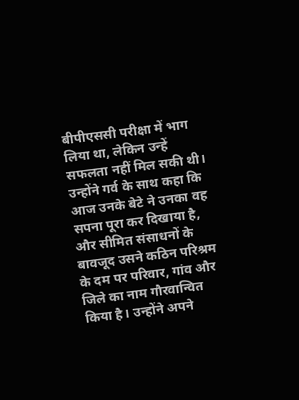बीपीएससी परीक्षा में भाग लिया था, लेकिन उन्हें सफलता नहीं मिल सकी थी। उन्होंने गर्व के साथ कहा कि आज उनके बेटे ने उनका वह सपना पूरा कर दिखाया है, और सीमित संसाधनों के बावजूद उसने कठिन परिश्रम के दम पर परिवार, गांव और जिले का नाम गौरवान्वित किया है। उन्होंने अपने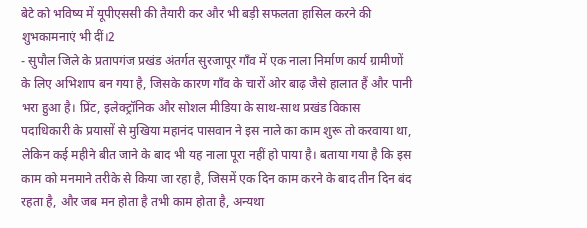बेटे को भविष्य में यूपीएससी की तैयारी कर और भी बड़ी सफलता हासिल करने की शुभकामनाएं भी दीं।2
- सुपौल जिले के प्रतापगंज प्रखंड अंतर्गत सुरजापूर गाँव में एक नाला निर्माण कार्य ग्रामीणों के लिए अभिशाप बन गया है, जिसके कारण गाँव के चारों ओर बाढ़ जैसे हालात हैं और पानी भरा हुआ है। प्रिंट, इलेक्ट्रॉनिक और सोशल मीडिया के साथ-साथ प्रखंड विकास पदाधिकारी के प्रयासों से मुखिया महानंद पासवान ने इस नाले का काम शुरू तो करवाया था, लेकिन कई महीने बीत जाने के बाद भी यह नाला पूरा नहीं हो पाया है। बताया गया है कि इस काम को मनमाने तरीके से किया जा रहा है, जिसमें एक दिन काम करने के बाद तीन दिन बंद रहता है, और जब मन होता है तभी काम होता है, अन्यथा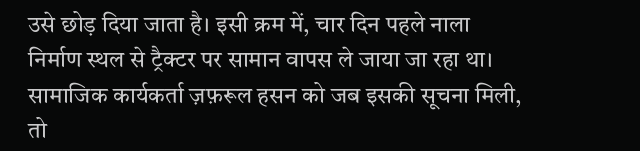उसे छोड़ दिया जाता है। इसी क्रम में, चार दिन पहले नाला निर्माण स्थल से ट्रैक्टर पर सामान वापस ले जाया जा रहा था। सामाजिक कार्यकर्ता ज़फ़रूल हसन को जब इसकी सूचना मिली, तो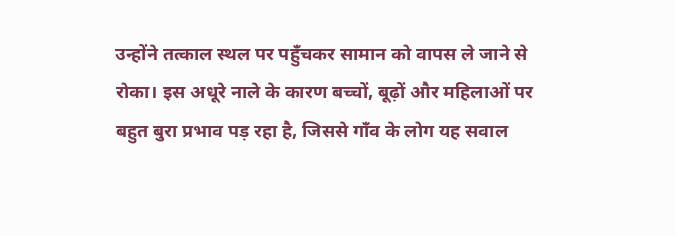उन्होंने तत्काल स्थल पर पहुँचकर सामान को वापस ले जाने से रोका। इस अधूरे नाले के कारण बच्चों, बूढ़ों और महिलाओं पर बहुत बुरा प्रभाव पड़ रहा है, जिससे गाँव के लोग यह सवाल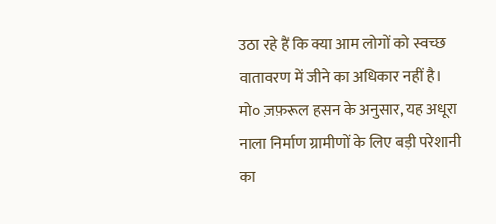उठा रहे हैं कि क्या आम लोगों को स्वच्छ वातावरण में जीने का अधिकार नहीं है। मो० ज़फ़रूल हसन के अनुसार, यह अधूरा नाला निर्माण ग्रामीणों के लिए बड़ी परेशानी का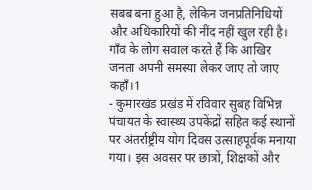सबब बना हुआ है, लेकिन जनप्रतिनिधियों और अधिकारियों की नींद नहीं खुल रही है। गाँव के लोग सवाल करते हैं कि आखिर जनता अपनी समस्या लेकर जाए तो जाए कहाँ।1
- कुमारखंड प्रखंड में रविवार सुबह विभिन्न पंचायत के स्वास्थ्य उपकेंद्रों सहित कई स्थानों पर अंतर्राष्ट्रीय योग दिवस उत्साहपूर्वक मनाया गया। इस अवसर पर छात्रों, शिक्षकों और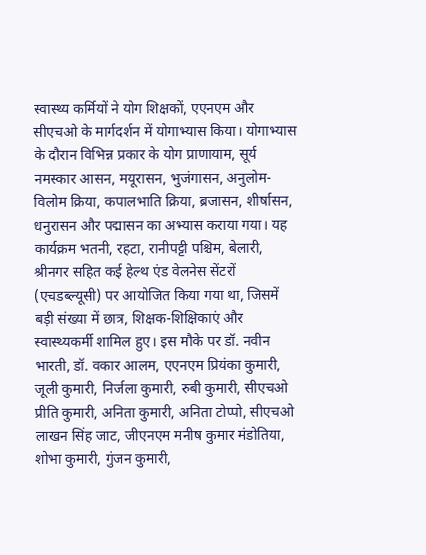स्वास्थ्य कर्मियों ने योग शिक्षकों, एएनएम और सीएचओ के मार्गदर्शन में योगाभ्यास किया। योगाभ्यास के दौरान विभिन्न प्रकार के योग प्राणायाम, सूर्य नमस्कार आसन, मयूरासन, भुजंगासन, अनुलोम-विलोम क्रिया, कपालभाति क्रिया, ब्रजासन, शीर्षासन, धनुरासन और पद्मासन का अभ्यास कराया गया। यह कार्यक्रम भतनी, रहटा, रानीपट्टी पश्चिम, बेलारी, श्रीनगर सहित कई हेल्थ एंड वेलनेस सेंटरों (एचडब्ल्यूसी) पर आयोजित किया गया था, जिसमें बड़ी संख्या में छात्र, शिक्षक-शिक्षिकाएं और स्वास्थ्यकर्मी शामिल हुए। इस मौके पर डॉ. नवीन भारती, डॉ. वकार आलम, एएनएम प्रियंका कुमारी, जूली कुमारी, निर्जला कुमारी, रुबी कुमारी, सीएचओ प्रीति कुमारी, अनिता कुमारी, अनिता टोप्पो, सीएचओ लाखन सिंह जाट, जीएनएम मनीष कुमार मंडोतिया, शोभा कुमारी, गुंजन कुमारी,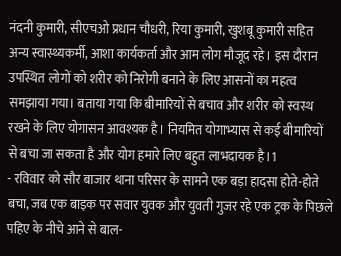नंदनी कुमारी, सीएचओ प्रधान चौधरी, रिया कुमारी, खुशबू कुमारी सहित अन्य स्वास्थ्यकर्मी, आशा कार्यकर्ता और आम लोग मौजूद रहे। इस दौरान उपस्थित लोगों को शरीर को निरोगी बनाने के लिए आसनों का महत्व समझाया गया। बताया गया कि बीमारियों से बचाव और शरीर को स्वस्थ रखने के लिए योगासन आवश्यक है। नियमित योगाभ्यास से कई बीमारियों से बचा जा सकता है और योग हमारे लिए बहुत लाभदायक है।1
- रविवार को सौर बाजार थाना परिसर के सामने एक बड़ा हादसा होते-होते बचा, जब एक बाइक पर सवार युवक और युवती गुजर रहे एक ट्रक के पिछले पहिए के नीचे आने से बाल-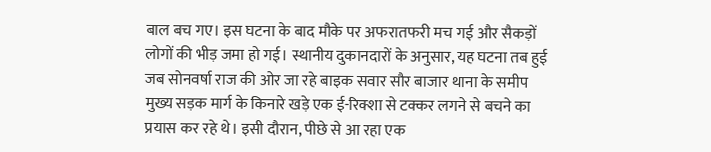बाल बच गए। इस घटना के बाद मौके पर अफरातफरी मच गई और सैकड़ों लोगों की भीड़ जमा हो गई। स्थानीय दुकानदारों के अनुसार, यह घटना तब हुई जब सोनवर्षा राज की ओर जा रहे बाइक सवार सौर बाजार थाना के समीप मुख्य सड़क मार्ग के किनारे खड़े एक ई-रिक्शा से टक्कर लगने से बचने का प्रयास कर रहे थे। इसी दौरान, पीछे से आ रहा एक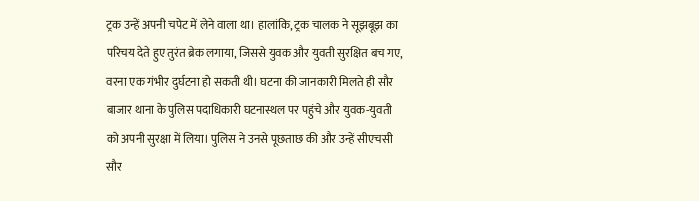ट्रक उन्हें अपनी चपेट में लेने वाला था। हालांकि, ट्रक चालक ने सूझबूझ का परिचय देते हुए तुरंत ब्रेक लगाया, जिससे युवक और युवती सुरक्षित बच गए, वरना एक गंभीर दुर्घटना हो सकती थी। घटना की जानकारी मिलते ही सौर बाजार थाना के पुलिस पदाधिकारी घटनास्थल पर पहुंचे और युवक-युवती को अपनी सुरक्षा में लिया। पुलिस ने उनसे पूछताछ की और उन्हें सीएचसी सौर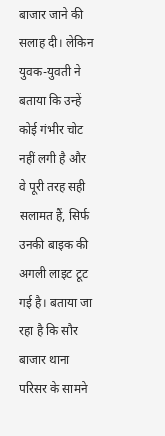बाजार जाने की सलाह दी। लेकिन युवक-युवती ने बताया कि उन्हें कोई गंभीर चोट नहीं लगी है और वे पूरी तरह सही सलामत हैं, सिर्फ उनकी बाइक की अगली लाइट टूट गई है। बताया जा रहा है कि सौर बाजार थाना परिसर के सामने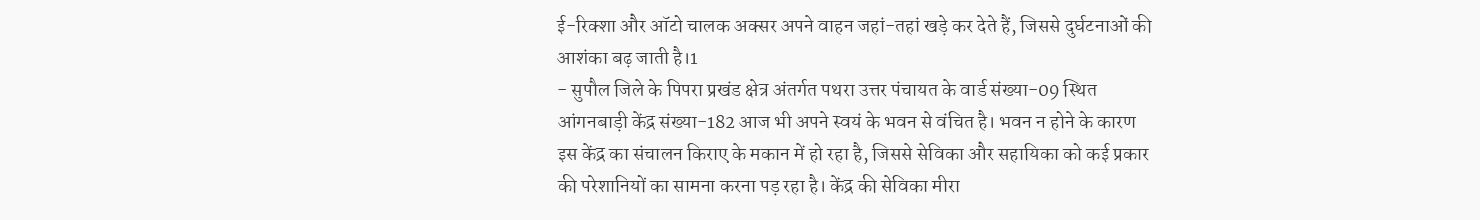ई-रिक्शा और ऑटो चालक अक्सर अपने वाहन जहां-तहां खड़े कर देते हैं, जिससे दुर्घटनाओं की आशंका बढ़ जाती है।1
- सुपौल जिले के पिपरा प्रखंड क्षेत्र अंतर्गत पथरा उत्तर पंचायत के वार्ड संख्या-09 स्थित आंगनबाड़ी केंद्र संख्या-182 आज भी अपने स्वयं के भवन से वंचित है। भवन न होने के कारण इस केंद्र का संचालन किराए के मकान में हो रहा है, जिससे सेविका और सहायिका को कई प्रकार की परेशानियों का सामना करना पड़ रहा है। केंद्र की सेविका मीरा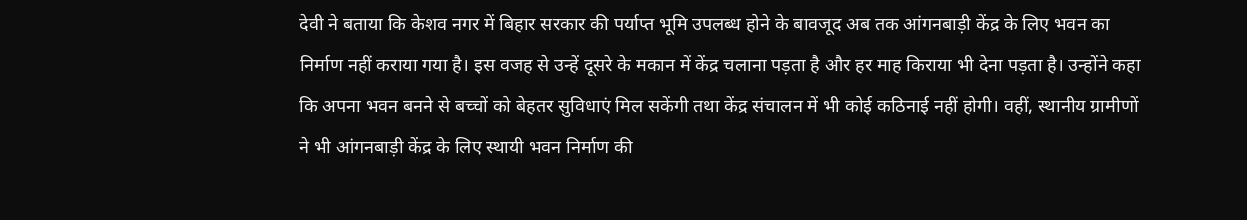देवी ने बताया कि केशव नगर में बिहार सरकार की पर्याप्त भूमि उपलब्ध होने के बावजूद अब तक आंगनबाड़ी केंद्र के लिए भवन का निर्माण नहीं कराया गया है। इस वजह से उन्हें दूसरे के मकान में केंद्र चलाना पड़ता है और हर माह किराया भी देना पड़ता है। उन्होंने कहा कि अपना भवन बनने से बच्चों को बेहतर सुविधाएं मिल सकेंगी तथा केंद्र संचालन में भी कोई कठिनाई नहीं होगी। वहीं, स्थानीय ग्रामीणों ने भी आंगनबाड़ी केंद्र के लिए स्थायी भवन निर्माण की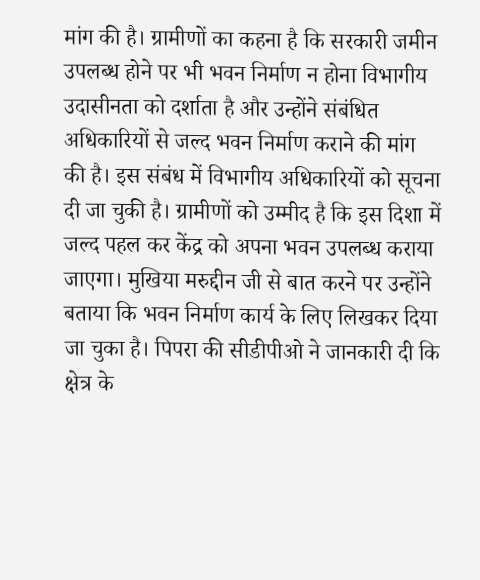मांग की है। ग्रामीणों का कहना है कि सरकारी जमीन उपलब्ध होने पर भी भवन निर्माण न होना विभागीय उदासीनता को दर्शाता है और उन्होंने संबंधित अधिकारियों से जल्द भवन निर्माण कराने की मांग की है। इस संबंध में विभागीय अधिकारियों को सूचना दी जा चुकी है। ग्रामीणों को उम्मीद है कि इस दिशा में जल्द पहल कर केंद्र को अपना भवन उपलब्ध कराया जाएगा। मुखिया मरुद्दीन जी से बात करने पर उन्होंने बताया कि भवन निर्माण कार्य के लिए लिखकर दिया जा चुका है। पिपरा की सीडीपीओ ने जानकारी दी कि क्षेत्र के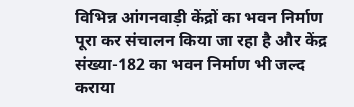विभिन्न आंगनवाड़ी केंद्रों का भवन निर्माण पूरा कर संचालन किया जा रहा है और केंद्र संख्या-182 का भवन निर्माण भी जल्द कराया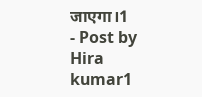जाएगा।1
- Post by Hira kumar1